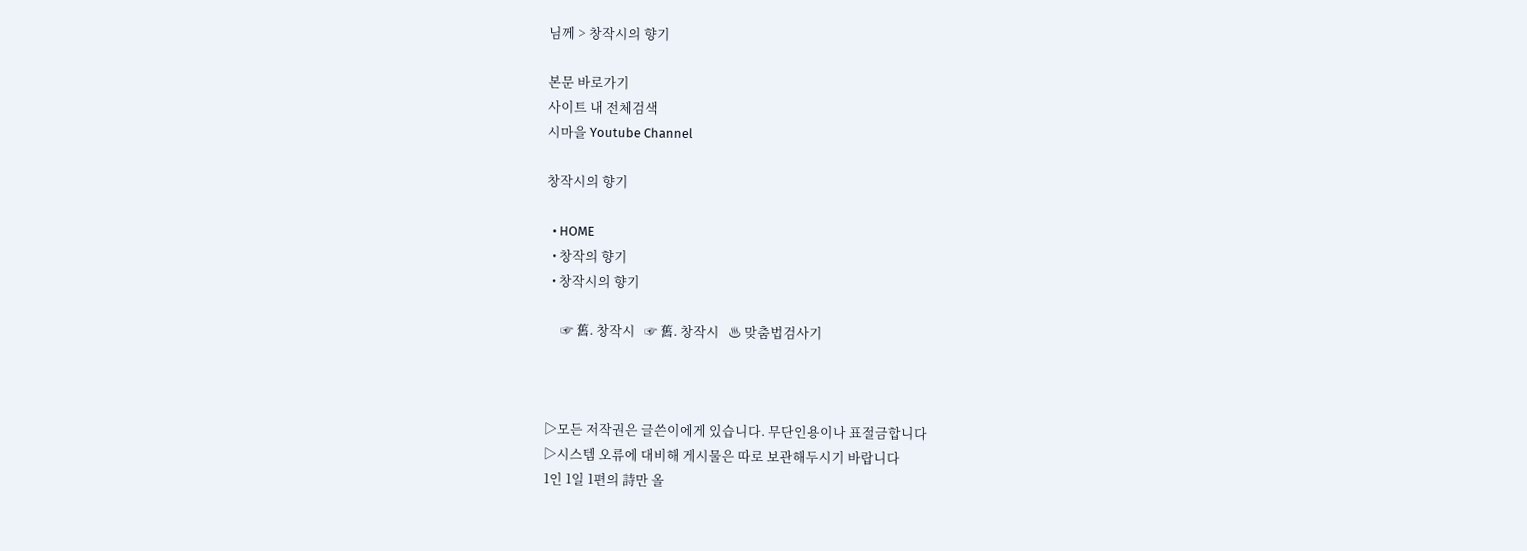님께 > 창작시의 향기

본문 바로가기
사이트 내 전체검색
시마을 Youtube Channel

창작시의 향기

  • HOME
  • 창작의 향기
  • 창작시의 향기

     ☞ 舊. 창작시   ☞ 舊. 창작시   ♨ 맞춤법검사기



▷모든 저작권은 글쓴이에게 있습니다. 무단인용이나 표절금합니다
▷시스템 오류에 대비해 게시물은 따로 보관해두시기 바랍니다
1인 1일 1편의 詩만 올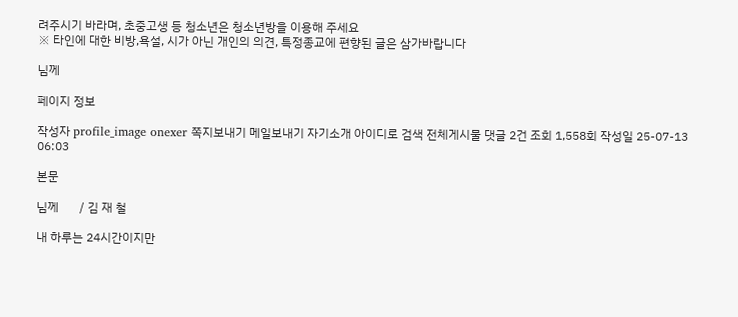려주시기 바라며, 초중고생 등 청소년은 청소년방을 이용해 주세요
※ 타인에 대한 비방,욕설, 시가 아닌 개인의 의견, 특정종교에 편향된 글은 삼가바랍니다

님께

페이지 정보

작성자 profile_image onexer 쪽지보내기 메일보내기 자기소개 아이디로 검색 전체게시물 댓글 2건 조회 1,558회 작성일 25-07-13 06:03

본문

님께       / 김 재 철

내 하루는 24시간이지만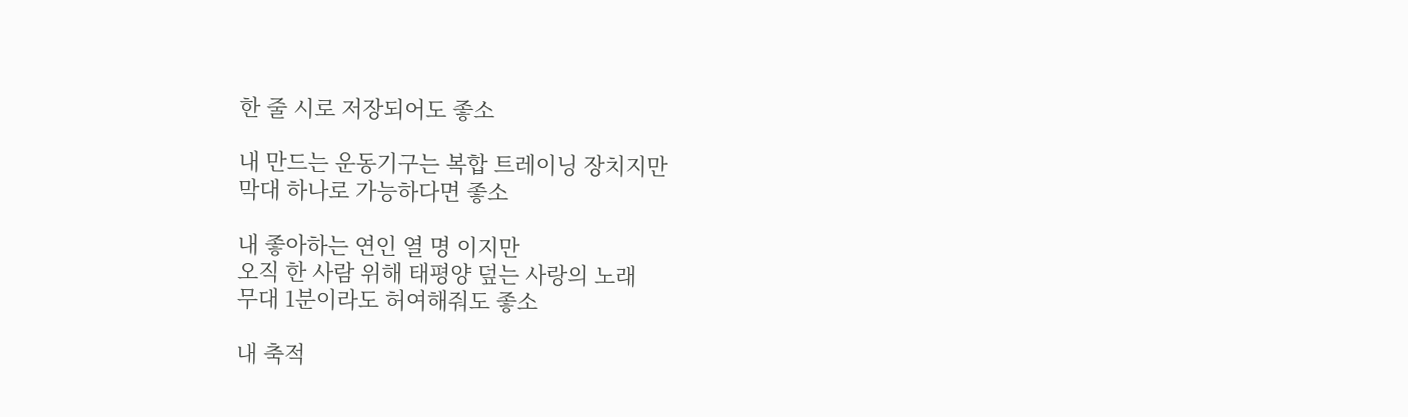한 줄 시로 저장되어도 좋소

내 만드는 운동기구는 복합 트레이닝 장치지만
막대 하나로 가능하다면 좋소

내 좋아하는 연인 열 명 이지만
오직 한 사람 위해 태평양 덮는 사랑의 노래
무대 1분이라도 허여해줘도 좋소

내 축적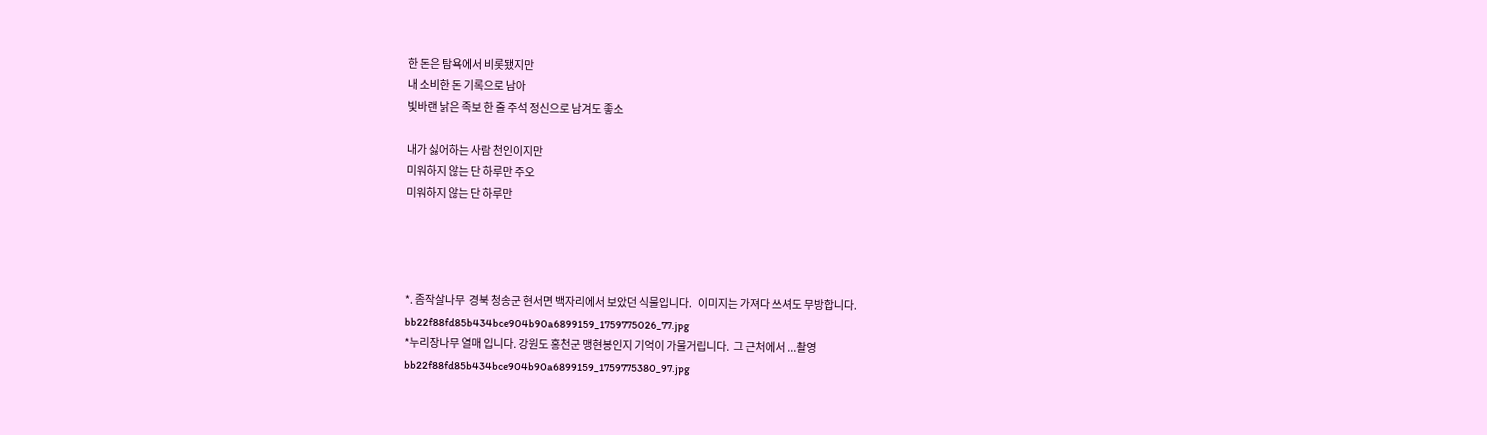한 돈은 탐욕에서 비롯됐지만
내 소비한 돈 기록으로 남아
빛바랜 낡은 족보 한 줄 주석 정신으로 남겨도 좋소

내가 싫어하는 사람 천인이지만
미워하지 않는 단 하루만 주오
미워하지 않는 단 하루만




*. 좀작살나무  경북 청송군 현서면 백자리에서 보았던 식물입니다.   이미지는 가져다 쓰셔도 무방합니다.
bb22f88fd85b434bce904b90a6899159_1759775026_77.jpg
*누리장나무 열매 입니다. 강원도 홍천군 맹현봉인지 기억이 가물거립니다.  그 근처에서 ...촬영
bb22f88fd85b434bce904b90a6899159_1759775380_97.jpg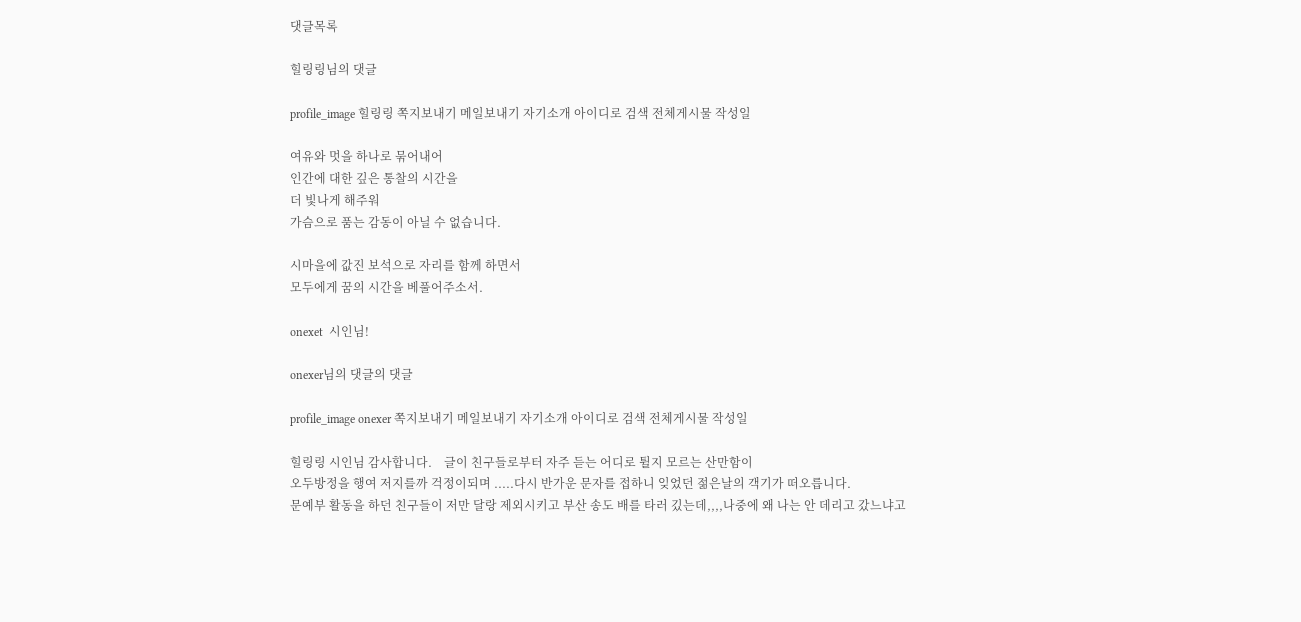댓글목록

힐링링님의 댓글

profile_image 힐링링 쪽지보내기 메일보내기 자기소개 아이디로 검색 전체게시물 작성일

여유와 멋을 하나로 묶어내어
인간에 대한 깊은 통찰의 시간을
더 빛나게 해주워
가슴으로 품는 감동이 아닐 수 없습니다.

시마을에 값진 보석으로 자리를 함께 하면서
모두에게 꿈의 시간을 베풀어주소서.

onexet  시인님!

onexer님의 댓글의 댓글

profile_image onexer 쪽지보내기 메일보내기 자기소개 아이디로 검색 전체게시물 작성일

힐링링 시인님 감사합니다.    글이 친구들로부터 자주 듣는 어디로 튈지 모르는 산만함이
오두방정을 행여 저지를까 걱정이되며 .....다시 반가운 문자를 접하니 잊었던 젊은날의 객기가 떠오릅니다.
문예부 활동을 하던 친구들이 저만 달랑 제외시키고 부산 송도 배를 타러 깄는데,,,,나중에 왜 나는 안 데리고 갔느냐고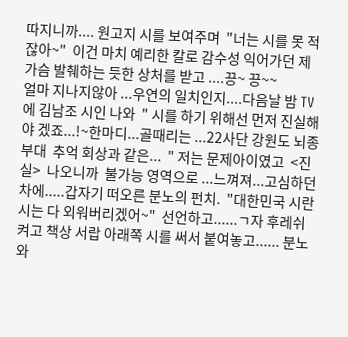따지니까.... 원고지 시를 보여주며  "너는 시를 못 적잖아~"  이건 마치 예리한 칼로 감수성 익어가던 제 가슴 발췌하는 듯한 상처를 받고 ....끙~ 끙~~
얼마 지나지않아 ...우연의 일치인지....다음날 밤 TV에 김남조 시인 나와  " 시를 하기 위해선 먼저 진실해야 겠죠...!~한마디...골때리는 ...22사단 강원도 뇌종부대  추억 회상과 같은...  " 저는 문제아이였고  <진실>  나오니까  불가능 영역으로 ...느껴져...고심하던  차에.....갑자기 떠오른 분노의 펀치.  "대한민국 시란 시는 다 외워버리겠어~"  선언하고......ㄱ자 후레쉬 켜고 책상 서랍 아래쪽 시를 써서 붙여놓고...... 분노와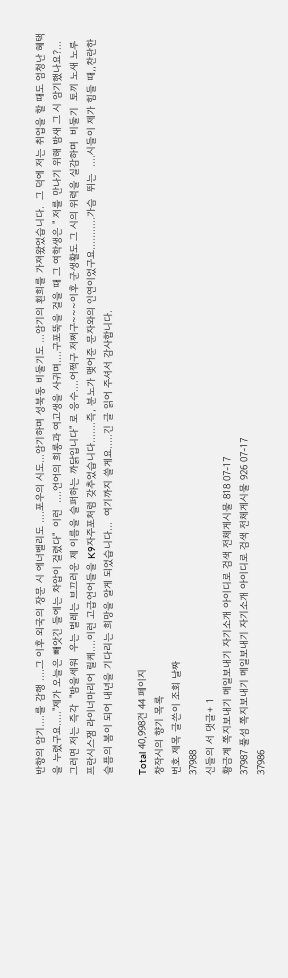반항의 암기....를 감행 ....그 이후 외국의 장문 시 에너벨리도 ....포우의 시도...암기하며 성북동 비둘기도 ...암기의 횐희를 가져왔었습니다.  그 덕에 저는 취업을 할 때도 엄청난 혜택을 누렸구요....."제가 오늘은 빼앗긴 들에는 차압이 걸렸다"  이런  ....언어의 희롱과 여고생을 사귀며....구포뚝을 걸을 때 그 여학생은 " 저를 만나기 위해 밤새 그 시 암기했나요?... 그러면 저는 즉각  "밤을세워  우는 벌레는 브끄러운 제 이름을 슬퍼하는 까닭입니다" 로 응수....어쩍구 저쩌구~~~이후 군생활도 그 시의 위력을 실감하며  비둘기  토끼 노새 노루 프란시스잼 라이너마리어 릴케....이런 고급언어들을 K9자주포처럼 갖추었습니다.......즉, 분노가 맺어준 문자와의 인연이었구요...........가슴  뛰는  ....시들이 제가 힘들 때,,찬란한 슬픔의 봄이 되어 내년을 기다리는 희망을 알게 되었습니다...  여기까지 쓸게요.....긴 글 읽어 주셔서 감사합니다.

Total 40,998건 44 페이지
창작시의 향기 목록
번호 제목 글쓴이 조회 날짜
37988
신들의 서 댓글+ 1
황금계 쪽지보내기 메일보내기 자기소개 아이디로 검색 전체게시물 818 07-17
37987 풀섬 쪽지보내기 메일보내기 자기소개 아이디로 검색 전체게시물 926 07-17
37986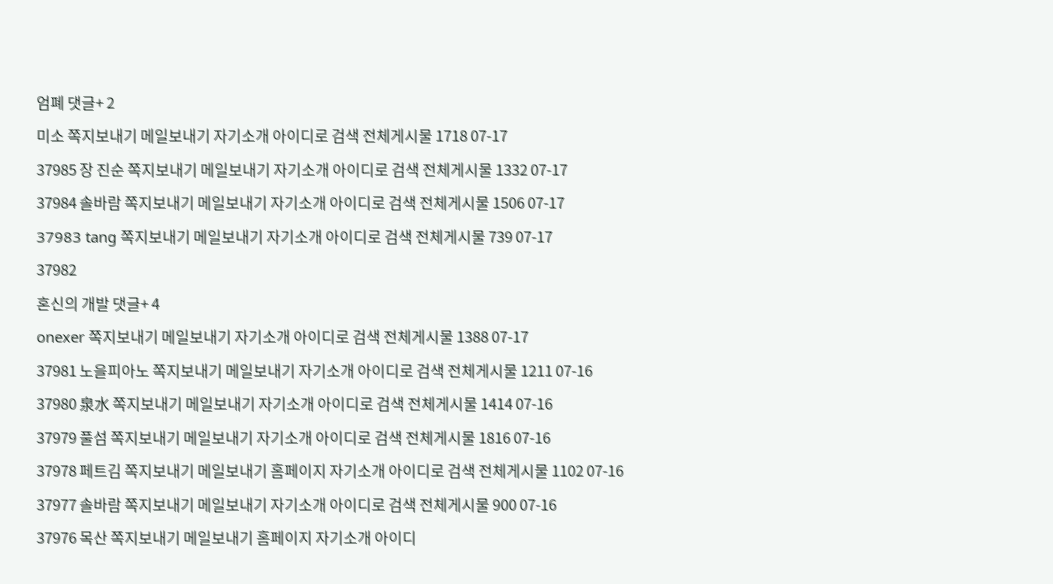엄폐 댓글+ 2
미소 쪽지보내기 메일보내기 자기소개 아이디로 검색 전체게시물 1718 07-17
37985 장 진순 쪽지보내기 메일보내기 자기소개 아이디로 검색 전체게시물 1332 07-17
37984 솔바람 쪽지보내기 메일보내기 자기소개 아이디로 검색 전체게시물 1506 07-17
37983 tang 쪽지보내기 메일보내기 자기소개 아이디로 검색 전체게시물 739 07-17
37982
혼신의 개발 댓글+ 4
onexer 쪽지보내기 메일보내기 자기소개 아이디로 검색 전체게시물 1388 07-17
37981 노을피아노 쪽지보내기 메일보내기 자기소개 아이디로 검색 전체게시물 1211 07-16
37980 泉水 쪽지보내기 메일보내기 자기소개 아이디로 검색 전체게시물 1414 07-16
37979 풀섬 쪽지보내기 메일보내기 자기소개 아이디로 검색 전체게시물 1816 07-16
37978 페트김 쪽지보내기 메일보내기 홈페이지 자기소개 아이디로 검색 전체게시물 1102 07-16
37977 솔바람 쪽지보내기 메일보내기 자기소개 아이디로 검색 전체게시물 900 07-16
37976 목산 쪽지보내기 메일보내기 홈페이지 자기소개 아이디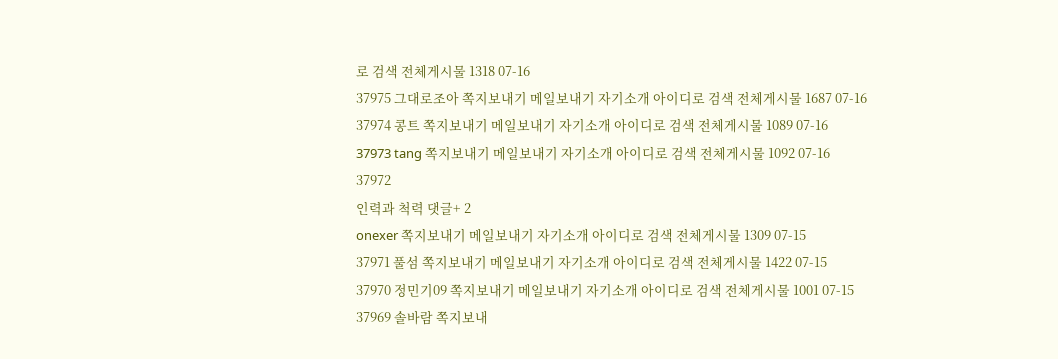로 검색 전체게시물 1318 07-16
37975 그대로조아 쪽지보내기 메일보내기 자기소개 아이디로 검색 전체게시물 1687 07-16
37974 콩트 쪽지보내기 메일보내기 자기소개 아이디로 검색 전체게시물 1089 07-16
37973 tang 쪽지보내기 메일보내기 자기소개 아이디로 검색 전체게시물 1092 07-16
37972
인력과 척력 댓글+ 2
onexer 쪽지보내기 메일보내기 자기소개 아이디로 검색 전체게시물 1309 07-15
37971 풀섬 쪽지보내기 메일보내기 자기소개 아이디로 검색 전체게시물 1422 07-15
37970 정민기09 쪽지보내기 메일보내기 자기소개 아이디로 검색 전체게시물 1001 07-15
37969 솔바람 쪽지보내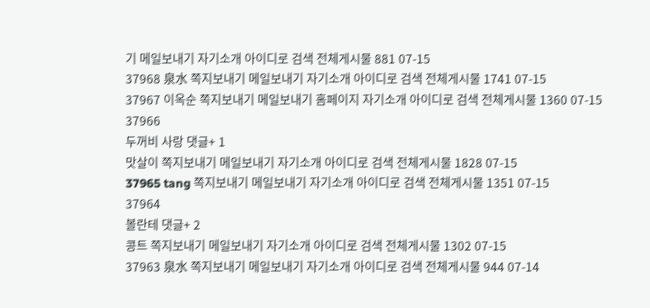기 메일보내기 자기소개 아이디로 검색 전체게시물 881 07-15
37968 泉水 쪽지보내기 메일보내기 자기소개 아이디로 검색 전체게시물 1741 07-15
37967 이옥순 쪽지보내기 메일보내기 홈페이지 자기소개 아이디로 검색 전체게시물 1360 07-15
37966
두꺼비 사랑 댓글+ 1
맛살이 쪽지보내기 메일보내기 자기소개 아이디로 검색 전체게시물 1828 07-15
37965 tang 쪽지보내기 메일보내기 자기소개 아이디로 검색 전체게시물 1351 07-15
37964
볼란테 댓글+ 2
콩트 쪽지보내기 메일보내기 자기소개 아이디로 검색 전체게시물 1302 07-15
37963 泉水 쪽지보내기 메일보내기 자기소개 아이디로 검색 전체게시물 944 07-14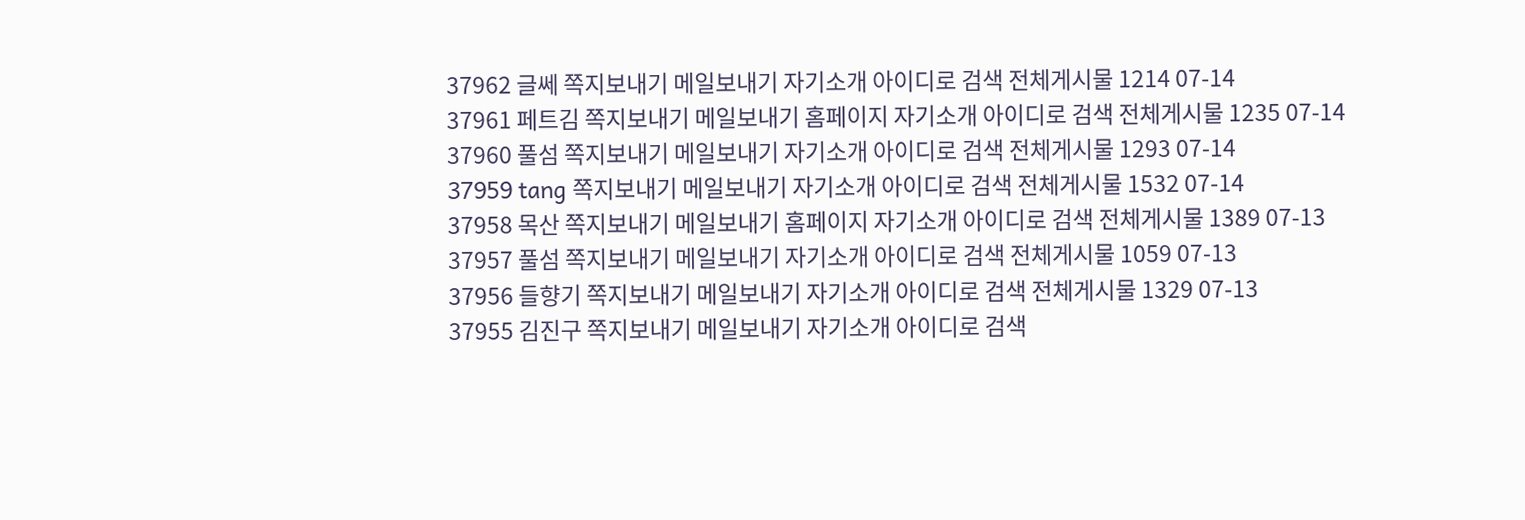37962 글쎄 쪽지보내기 메일보내기 자기소개 아이디로 검색 전체게시물 1214 07-14
37961 페트김 쪽지보내기 메일보내기 홈페이지 자기소개 아이디로 검색 전체게시물 1235 07-14
37960 풀섬 쪽지보내기 메일보내기 자기소개 아이디로 검색 전체게시물 1293 07-14
37959 tang 쪽지보내기 메일보내기 자기소개 아이디로 검색 전체게시물 1532 07-14
37958 목산 쪽지보내기 메일보내기 홈페이지 자기소개 아이디로 검색 전체게시물 1389 07-13
37957 풀섬 쪽지보내기 메일보내기 자기소개 아이디로 검색 전체게시물 1059 07-13
37956 들향기 쪽지보내기 메일보내기 자기소개 아이디로 검색 전체게시물 1329 07-13
37955 김진구 쪽지보내기 메일보내기 자기소개 아이디로 검색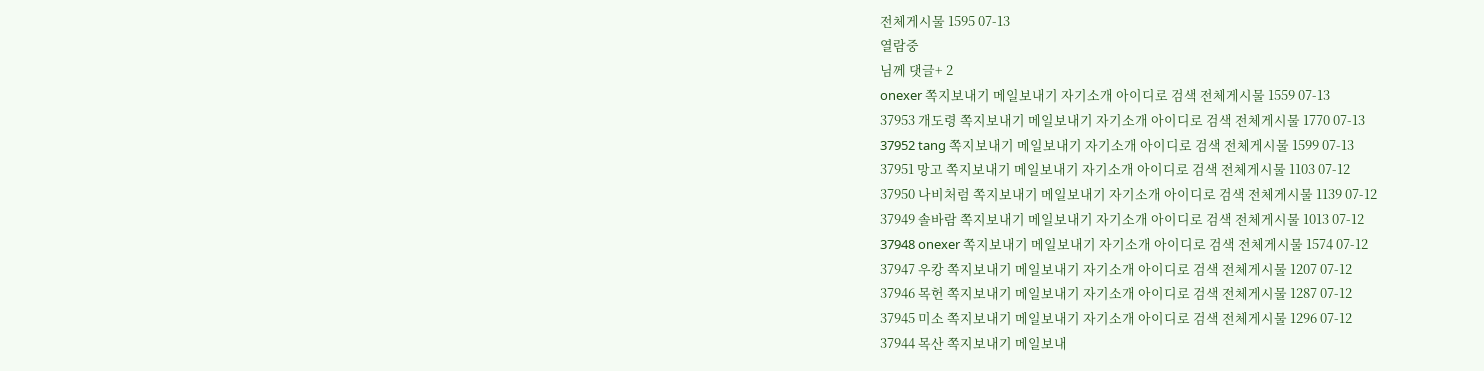전체게시물 1595 07-13
열람중
님께 댓글+ 2
onexer 쪽지보내기 메일보내기 자기소개 아이디로 검색 전체게시물 1559 07-13
37953 개도령 쪽지보내기 메일보내기 자기소개 아이디로 검색 전체게시물 1770 07-13
37952 tang 쪽지보내기 메일보내기 자기소개 아이디로 검색 전체게시물 1599 07-13
37951 망고 쪽지보내기 메일보내기 자기소개 아이디로 검색 전체게시물 1103 07-12
37950 나비처럼 쪽지보내기 메일보내기 자기소개 아이디로 검색 전체게시물 1139 07-12
37949 솔바람 쪽지보내기 메일보내기 자기소개 아이디로 검색 전체게시물 1013 07-12
37948 onexer 쪽지보내기 메일보내기 자기소개 아이디로 검색 전체게시물 1574 07-12
37947 우캉 쪽지보내기 메일보내기 자기소개 아이디로 검색 전체게시물 1207 07-12
37946 목헌 쪽지보내기 메일보내기 자기소개 아이디로 검색 전체게시물 1287 07-12
37945 미소 쪽지보내기 메일보내기 자기소개 아이디로 검색 전체게시물 1296 07-12
37944 목산 쪽지보내기 메일보내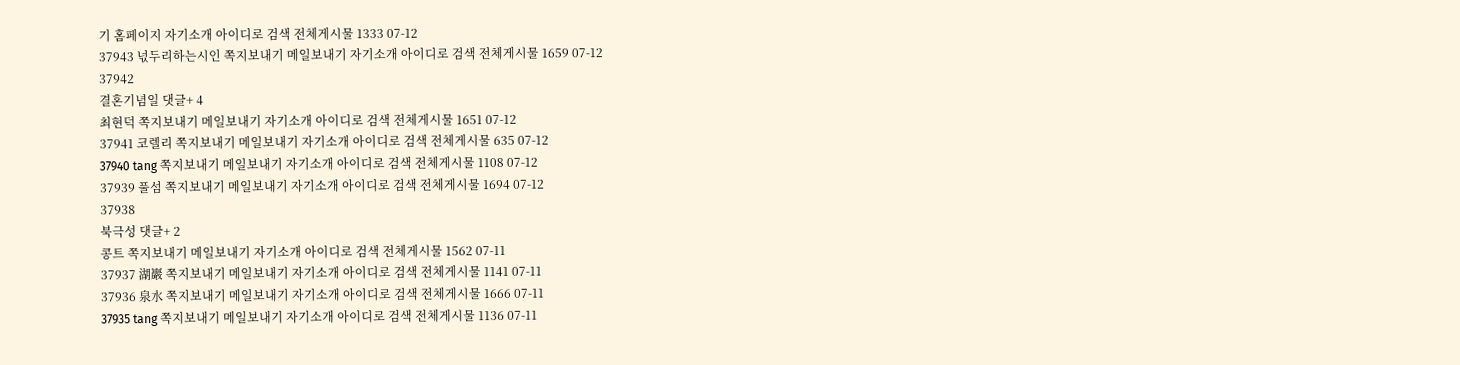기 홈페이지 자기소개 아이디로 검색 전체게시물 1333 07-12
37943 넋두리하는시인 쪽지보내기 메일보내기 자기소개 아이디로 검색 전체게시물 1659 07-12
37942
결혼기념일 댓글+ 4
최현덕 쪽지보내기 메일보내기 자기소개 아이디로 검색 전체게시물 1651 07-12
37941 코렐리 쪽지보내기 메일보내기 자기소개 아이디로 검색 전체게시물 635 07-12
37940 tang 쪽지보내기 메일보내기 자기소개 아이디로 검색 전체게시물 1108 07-12
37939 풀섬 쪽지보내기 메일보내기 자기소개 아이디로 검색 전체게시물 1694 07-12
37938
북극성 댓글+ 2
콩트 쪽지보내기 메일보내기 자기소개 아이디로 검색 전체게시물 1562 07-11
37937 湖巖 쪽지보내기 메일보내기 자기소개 아이디로 검색 전체게시물 1141 07-11
37936 泉水 쪽지보내기 메일보내기 자기소개 아이디로 검색 전체게시물 1666 07-11
37935 tang 쪽지보내기 메일보내기 자기소개 아이디로 검색 전체게시물 1136 07-11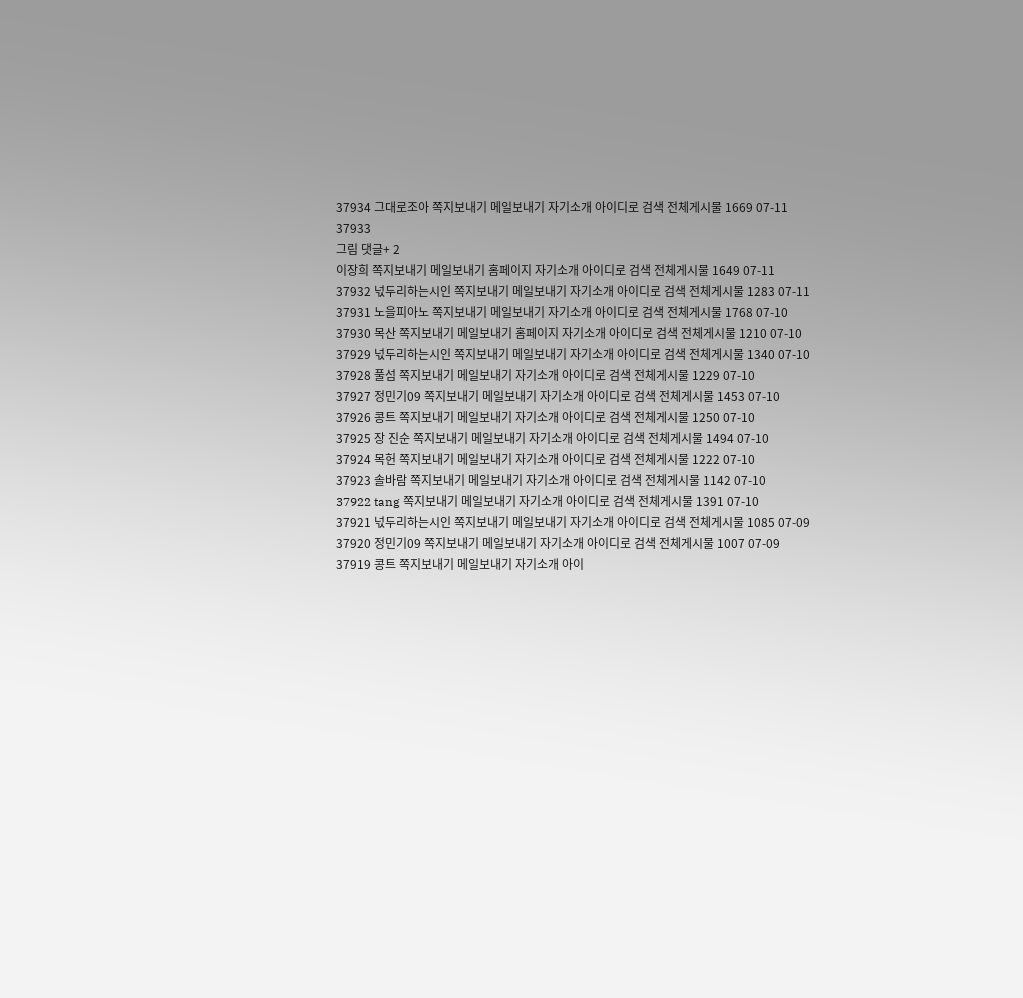37934 그대로조아 쪽지보내기 메일보내기 자기소개 아이디로 검색 전체게시물 1669 07-11
37933
그림 댓글+ 2
이장희 쪽지보내기 메일보내기 홈페이지 자기소개 아이디로 검색 전체게시물 1649 07-11
37932 넋두리하는시인 쪽지보내기 메일보내기 자기소개 아이디로 검색 전체게시물 1283 07-11
37931 노을피아노 쪽지보내기 메일보내기 자기소개 아이디로 검색 전체게시물 1768 07-10
37930 목산 쪽지보내기 메일보내기 홈페이지 자기소개 아이디로 검색 전체게시물 1210 07-10
37929 넋두리하는시인 쪽지보내기 메일보내기 자기소개 아이디로 검색 전체게시물 1340 07-10
37928 풀섬 쪽지보내기 메일보내기 자기소개 아이디로 검색 전체게시물 1229 07-10
37927 정민기09 쪽지보내기 메일보내기 자기소개 아이디로 검색 전체게시물 1453 07-10
37926 콩트 쪽지보내기 메일보내기 자기소개 아이디로 검색 전체게시물 1250 07-10
37925 장 진순 쪽지보내기 메일보내기 자기소개 아이디로 검색 전체게시물 1494 07-10
37924 목헌 쪽지보내기 메일보내기 자기소개 아이디로 검색 전체게시물 1222 07-10
37923 솔바람 쪽지보내기 메일보내기 자기소개 아이디로 검색 전체게시물 1142 07-10
37922 tang 쪽지보내기 메일보내기 자기소개 아이디로 검색 전체게시물 1391 07-10
37921 넋두리하는시인 쪽지보내기 메일보내기 자기소개 아이디로 검색 전체게시물 1085 07-09
37920 정민기09 쪽지보내기 메일보내기 자기소개 아이디로 검색 전체게시물 1007 07-09
37919 콩트 쪽지보내기 메일보내기 자기소개 아이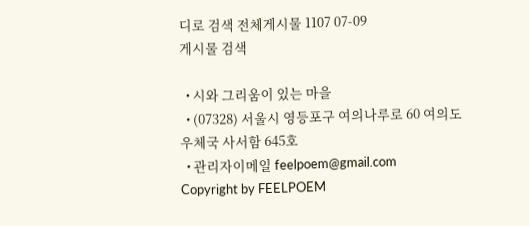디로 검색 전체게시물 1107 07-09
게시물 검색

  • 시와 그리움이 있는 마을
  • (07328) 서울시 영등포구 여의나루로 60 여의도우체국 사서함 645호
  • 관리자이메일 feelpoem@gmail.com
Copyright by FEELPOEM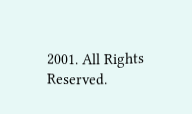2001. All Rights Reserved.